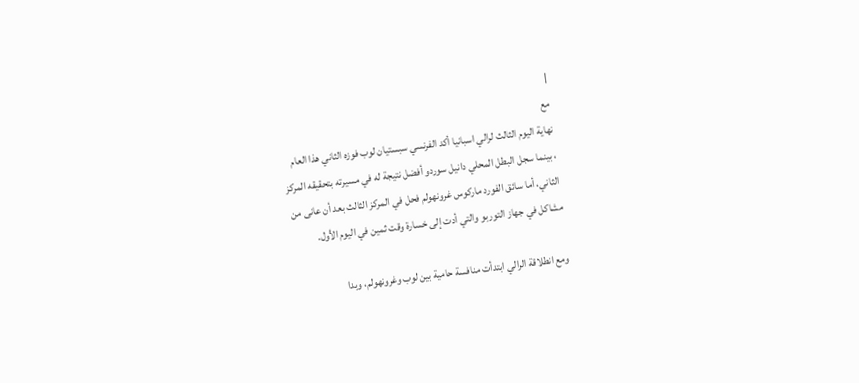|
مع
نهاية اليوم الثالث لرالي اسبانيا أكد الفرنسي سبستيان لوب فوزه الثاني هذا العام
، بينما سجل البطل المحلي دانيل سوردو أفضل نتيجة له في مسيرته بتحقيقه المركز
الثاني، أما سائق الفورد ماركوس غرونهولم فحل في المركز الثالث بعد أن عانى من
مشاكل في جهاز التوربو والتي أدت إلى خسارة وقت ثمين في اليوم الأول.

ومع انطلاقة الرالي ابتدأت منافسة حامية بين لوب وغرونهولم، وبدا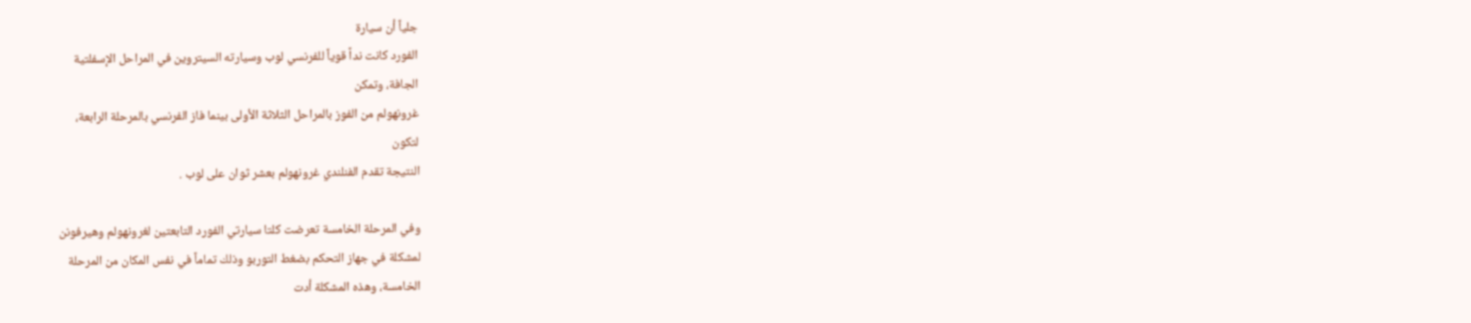جلياً أن سيارة
الفورد كانت نداً قوياً للفرنسي لوب وسيارته السيتروين في المراحل الإسفلتية
الجافة، وتمكن
غرونهولم من الفوز بالمراحل الثلاثة الأولى بينما فاز الفرنسي بالمرحلة الرابعة،
لتكون
النتيجة تقدم الفنلندي غرونهولم بعشر ثوان على لوب .

وفي المرحلة الخامسة تعرضت كلتا سيارتي الفورد التابعتين لغرونهولم وهيرفونن
لمشكلة في جهاز التحكم بضغط التوربو وذلك تماماً في نفس المكان من المرحلة
الخامسة، وهذه المشكلة أدت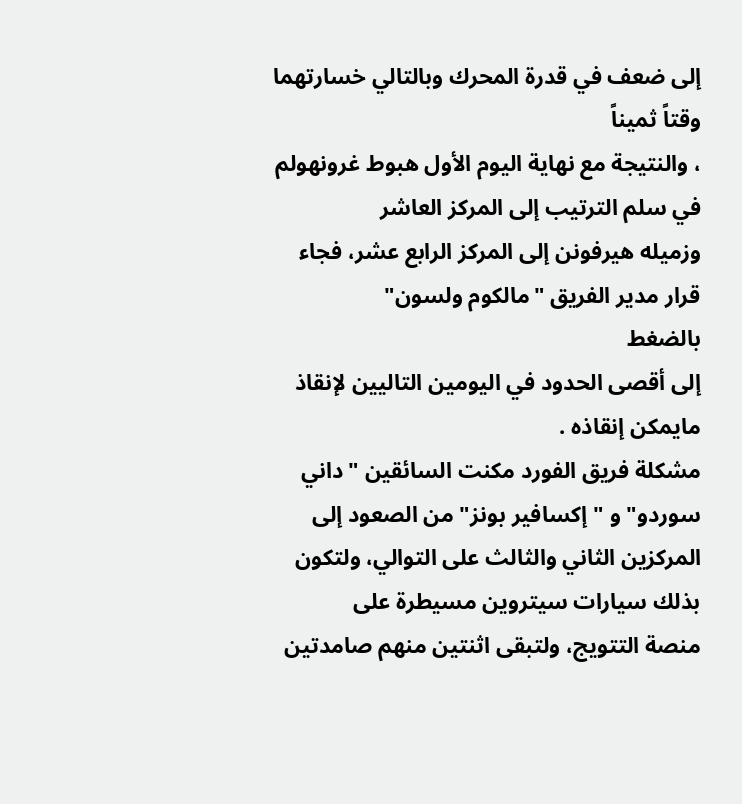إلى ضعف في قدرة المحرك وبالتالي خسارتهما وقتاً ثميناً
، والنتيجة مع نهاية اليوم الأول هبوط غرونهولم في سلم الترتيب إلى المركز العاشر
وزميله هيرفونن إلى المركز الرابع عشر، فجاء قرار مدير الفريق "مالكوم ولسون"
بالضغط
إلى أقصى الحدود في اليومين التاليين لإنقاذ مايمكن إنقاذه .
مشكلة فريق الفورد مكنت السائقين "داني سوردو" و "إكسافير بونز" من الصعود إلى
المركزين الثاني والثالث على التوالي، ولتكون بذلك سيارات سيتروين مسيطرة على
منصة التتويج، ولتبقى اثنتين منهم صامدتين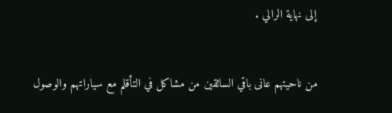إلى نهاية الرالي .

من ناحيتهم عانى باقي السائقين من مشاكل في التأقلم مع سياراتهم والوصول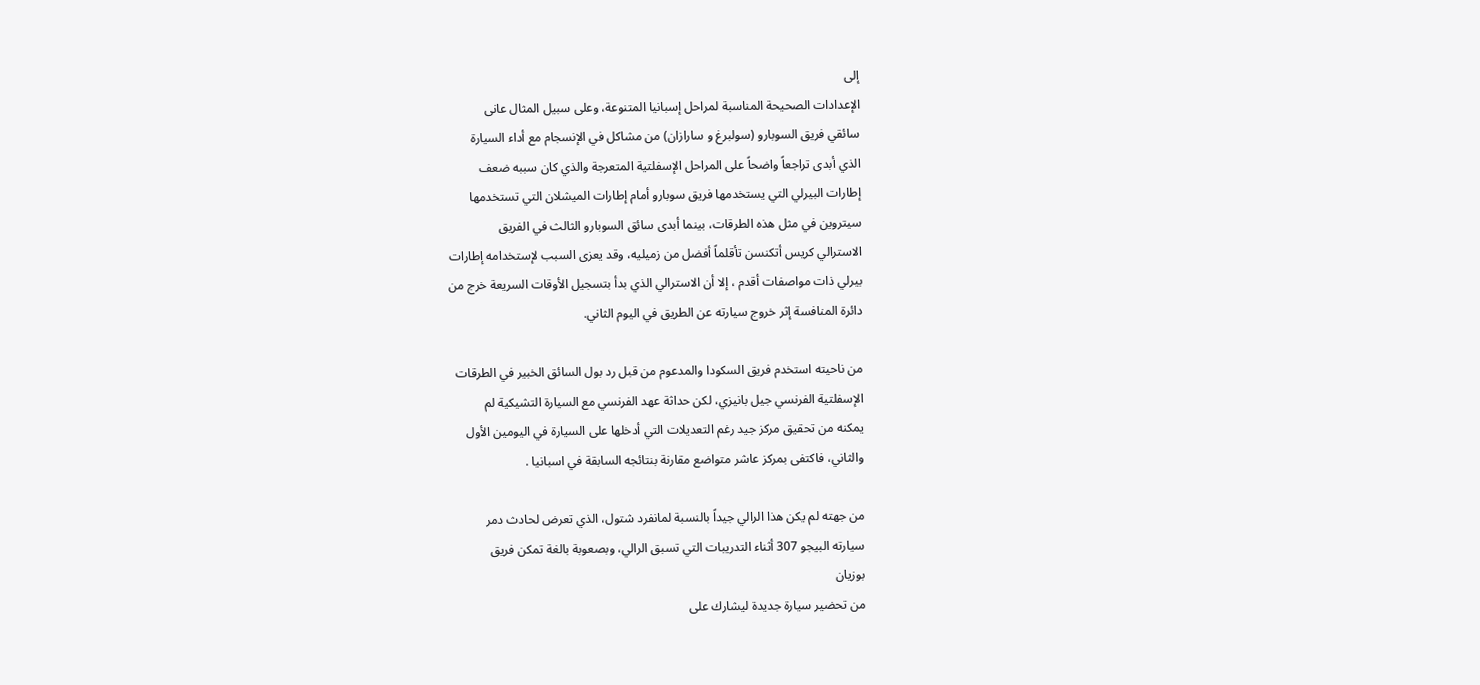إلى
الإعدادات الصحيحة المناسبة لمراحل إسبانيا المتنوعة، وعلى سبيل المثال عانى
سائقي فريق السوبارو (سولبرغ و سارازان) من مشاكل في الإنسجام مع أداء السيارة
الذي أبدى تراجعاً واضحاً على المراحل الإسفلتية المتعرجة والذي كان سببه ضعف
إطارات البيرلي التي يستخدمها فريق سوبارو أمام إطارات الميشلان التي تستخدمها
سيتروين في مثل هذه الطرقات، بينما أبدى سائق السوبارو الثالث في الفريق
الاسترالي كريس أتكنسن تأقلماً أفضل من زميليه، وقد يعزى السبب لإستخدامه إطارات
بيرلي ذات مواصفات أقدم ، إلا أن الاسترالي الذي بدأ بتسجيل الأوقات السريعة خرج من
دائرة المنافسة إثر خروج سيارته عن الطريق في اليوم الثاني.

من ناحيته استخدم فريق السكودا والمدعوم من قبل رد بول السائق الخبير في الطرقات
الإسفلتية الفرنسي جيل بانيزي، لكن حداثة عهد الفرنسي مع السيارة التشيكية لم
يمكنه من تحقيق مركز جيد رغم التعديلات التي أدخلها على السيارة في اليومين الأول
والثاني، فاكتفى بمركز عاشر متواضع مقارنة بنتائجه السابقة في اسبانيا .

من جهته لم يكن هذا الرالي جيداً بالنسبة لمانفرد شتول، الذي تعرض لحادث دمر
سيارته البيجو 307 أثناء التدريبات التي تسبق الرالي، وبصعوبة بالغة تمكن فريق
بوزيان
من تحضير سيارة جديدة ليشارك على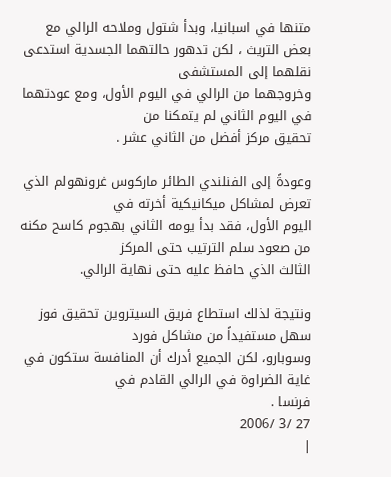متنها في اسبانيا، وبدأ شتول وملاحه الرالي مع
بعض التريث ، لكن تدهور حالتهما الجسدية استدعى نقلهما إلى المستشفى
وخروجهما من الرالي في اليوم الأول، ومع عودتهما في اليوم الثاني لم يتمكنا من
تحقيق مركز أفضل من الثاني عشر .

وعودةً إلى الفنلندي الطائر ماركوس غرونهولم الذي تعرض لمشاكل ميكانيكية أخرته في
اليوم الأول، فقد بدأ يومه الثاني بهجوم كاسح مكنه من صعود سلم الترتيب حتى المركز
الثالث الذي حافظ عليه حتى نهاية الرالي.

ونتيجة لذلك استطاع فريق السيتروين تحقيق فوز سهل مستفيداً من مشاكل فورد
وسوبارو، لكن الجميع أدرك أن المنافسة ستكون في غاية الضراوة في الرالي القادم في
فرنسا .
27 /3 /2006
|